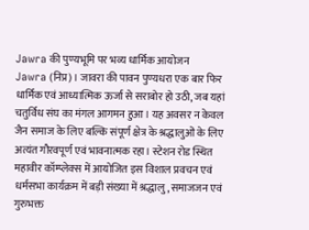Jawra की पुण्यभूमि पर भव्य धार्मिक आयोजन
Jawra (निप्र)। जावरा की पावन पुण्यधरा एक बार फिर धार्मिक एवं आध्यात्मिक ऊर्जा से सराबोर हो उठी, जब यहां चतुर्विध संघ का मंगल आगमन हुआ। यह अवसर न केवल जैन समाज के लिए बल्कि संपूर्ण क्षेत्र के श्रद्धालुओं के लिए अत्यंत गौरवपूर्ण एवं भावनात्मक रहा। स्टेशन रोड स्थित महावीर कॉम्प्लेक्स में आयोजित इस विशाल प्रवचन एवं धर्मसभा कार्यक्रम में बड़ी संख्या में श्रद्धालु, समाजजन एवं गुरुभक्त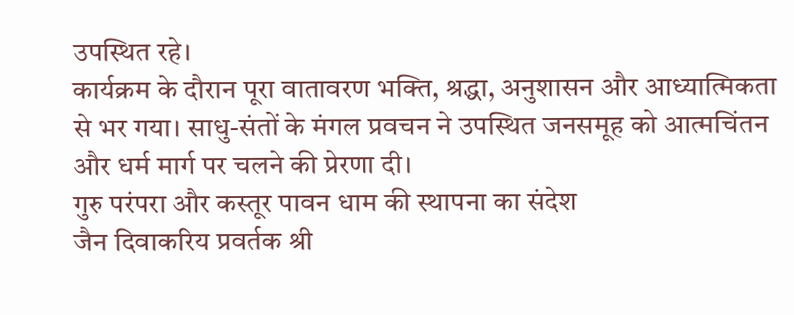उपस्थित रहे।
कार्यक्रम के दौरान पूरा वातावरण भक्ति, श्रद्धा, अनुशासन और आध्यात्मिकता से भर गया। साधु-संतों के मंगल प्रवचन ने उपस्थित जनसमूह को आत्मचिंतन और धर्म मार्ग पर चलने की प्रेरणा दी।
गुरु परंपरा और कस्तूर पावन धाम की स्थापना का संदेश
जैन दिवाकरिय प्रवर्तक श्री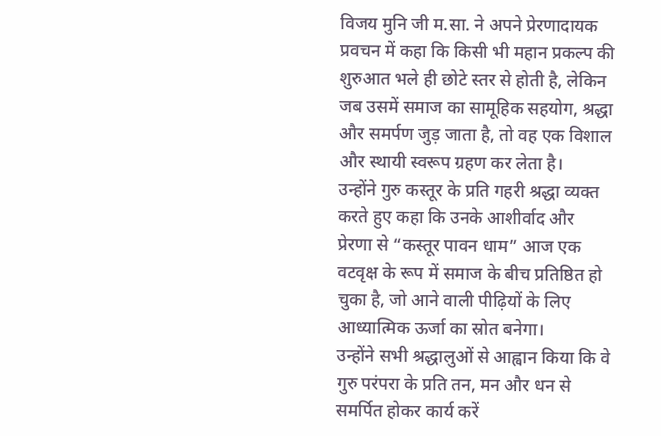विजय मुनि जी म.सा. ने अपने प्रेरणादायक प्रवचन में कहा कि किसी भी महान प्रकल्प की शुरुआत भले ही छोटे स्तर से होती है, लेकिन जब उसमें समाज का सामूहिक सहयोग, श्रद्धा और समर्पण जुड़ जाता है, तो वह एक विशाल और स्थायी स्वरूप ग्रहण कर लेता है।
उन्होंने गुरु कस्तूर के प्रति गहरी श्रद्धा व्यक्त करते हुए कहा कि उनके आशीर्वाद और प्रेरणा से “कस्तूर पावन धाम” आज एक वटवृक्ष के रूप में समाज के बीच प्रतिष्ठित हो चुका है, जो आने वाली पीढ़ियों के लिए आध्यात्मिक ऊर्जा का स्रोत बनेगा।
उन्होंने सभी श्रद्धालुओं से आह्वान किया कि वे गुरु परंपरा के प्रति तन, मन और धन से समर्पित होकर कार्य करें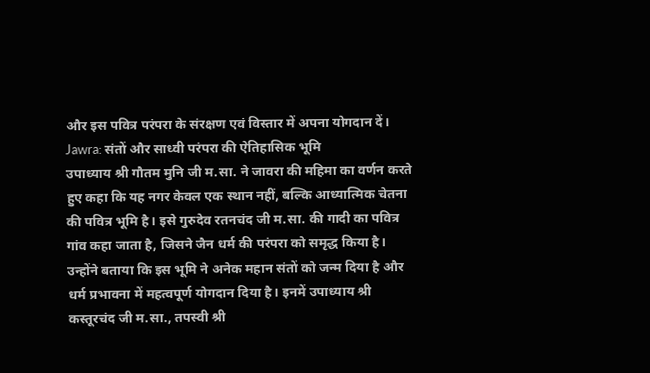और इस पवित्र परंपरा के संरक्षण एवं विस्तार में अपना योगदान दें।
Jawra: संतों और साध्वी परंपरा की ऐतिहासिक भूमि
उपाध्याय श्री गौतम मुनि जी म.सा. ने जावरा की महिमा का वर्णन करते हुए कहा कि यह नगर केवल एक स्थान नहीं, बल्कि आध्यात्मिक चेतना की पवित्र भूमि है। इसे गुरुदेव रतनचंद जी म.सा. की गादी का पवित्र गांव कहा जाता है, जिसने जैन धर्म की परंपरा को समृद्ध किया है।
उन्होंने बताया कि इस भूमि ने अनेक महान संतों को जन्म दिया है और धर्म प्रभावना में महत्वपूर्ण योगदान दिया है। इनमें उपाध्याय श्री कस्तूरचंद जी म.सा., तपस्वी श्री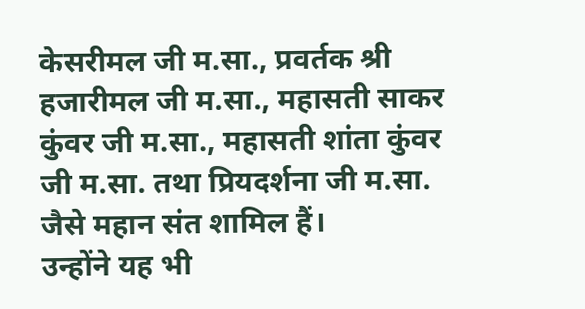केसरीमल जी म.सा., प्रवर्तक श्री हजारीमल जी म.सा., महासती साकर कुंवर जी म.सा., महासती शांता कुंवर जी म.सा. तथा प्रियदर्शना जी म.सा. जैसे महान संत शामिल हैं।
उन्होंने यह भी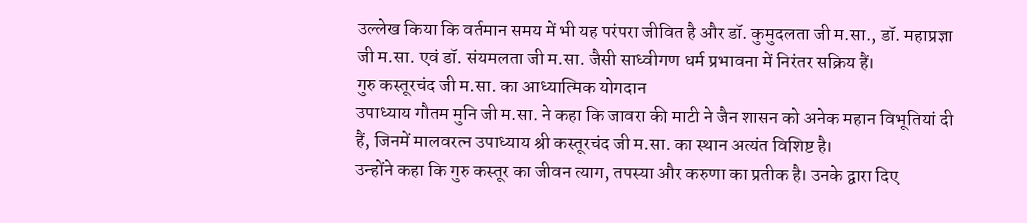उल्लेख किया कि वर्तमान समय में भी यह परंपरा जीवित है और डॉ. कुमुदलता जी म.सा., डॉ. महाप्रज्ञा जी म.सा. एवं डॉ. संयमलता जी म.सा. जैसी साध्वीगण धर्म प्रभावना में निरंतर सक्रिय हैं।
गुरु कस्तूरचंद जी म.सा. का आध्यात्मिक योगदान
उपाध्याय गौतम मुनि जी म.सा. ने कहा कि जावरा की माटी ने जैन शासन को अनेक महान विभूतियां दी हैं, जिनमें मालवरत्न उपाध्याय श्री कस्तूरचंद जी म.सा. का स्थान अत्यंत विशिष्ट है।
उन्होंने कहा कि गुरु कस्तूर का जीवन त्याग, तपस्या और करुणा का प्रतीक है। उनके द्वारा दिए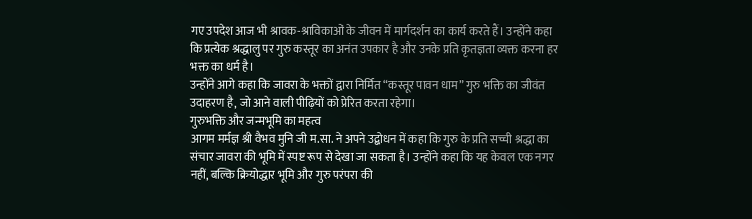गए उपदेश आज भी श्रावक-श्राविकाओं के जीवन में मार्गदर्शन का कार्य करते हैं। उन्होंने कहा कि प्रत्येक श्रद्धालु पर गुरु कस्तूर का अनंत उपकार है और उनके प्रति कृतज्ञता व्यक्त करना हर भक्त का धर्म है।
उन्होंने आगे कहा कि जावरा के भक्तों द्वारा निर्मित “कस्तूर पावन धाम” गुरु भक्ति का जीवंत उदाहरण है, जो आने वाली पीढ़ियों को प्रेरित करता रहेगा।
गुरुभक्ति और जन्मभूमि का महत्व
आगम मर्मज्ञ श्री वैभव मुनि जी म.सा. ने अपने उद्बोधन में कहा कि गुरु के प्रति सच्ची श्रद्धा का संचार जावरा की भूमि में स्पष्ट रूप से देखा जा सकता है। उन्होंने कहा कि यह केवल एक नगर नहीं, बल्कि क्रियोद्धार भूमि और गुरु परंपरा की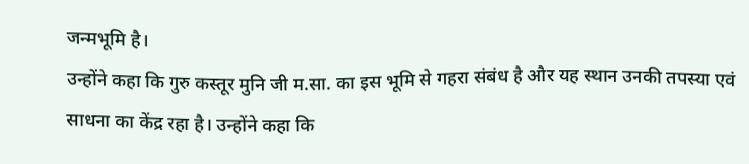जन्मभूमि है।
उन्होंने कहा कि गुरु कस्तूर मुनि जी म.सा. का इस भूमि से गहरा संबंध है और यह स्थान उनकी तपस्या एवं साधना का केंद्र रहा है। उन्होंने कहा कि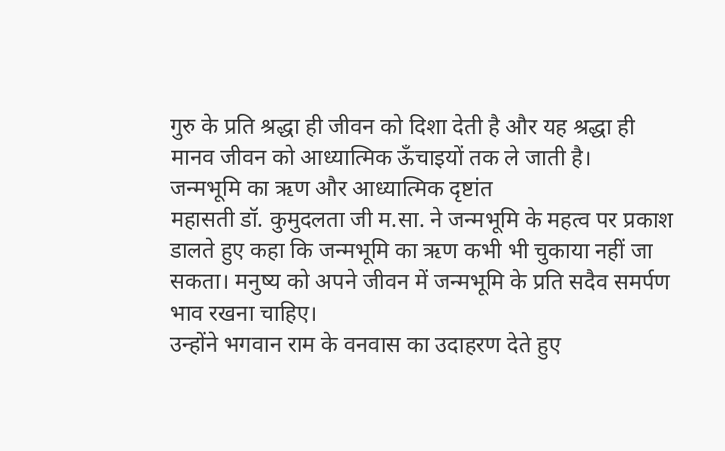गुरु के प्रति श्रद्धा ही जीवन को दिशा देती है और यह श्रद्धा ही मानव जीवन को आध्यात्मिक ऊँचाइयों तक ले जाती है।
जन्मभूमि का ऋण और आध्यात्मिक दृष्टांत
महासती डॉ. कुमुदलता जी म.सा. ने जन्मभूमि के महत्व पर प्रकाश डालते हुए कहा कि जन्मभूमि का ऋण कभी भी चुकाया नहीं जा सकता। मनुष्य को अपने जीवन में जन्मभूमि के प्रति सदैव समर्पण भाव रखना चाहिए।
उन्होंने भगवान राम के वनवास का उदाहरण देते हुए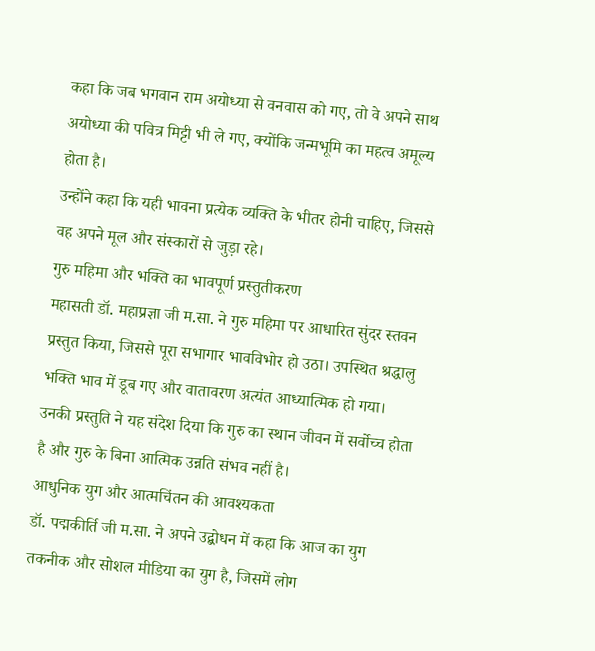कहा कि जब भगवान राम अयोध्या से वनवास को गए, तो वे अपने साथ अयोध्या की पवित्र मिट्टी भी ले गए, क्योंकि जन्मभूमि का महत्व अमूल्य होता है।
उन्होंने कहा कि यही भावना प्रत्येक व्यक्ति के भीतर होनी चाहिए, जिससे वह अपने मूल और संस्कारों से जुड़ा रहे।
गुरु महिमा और भक्ति का भावपूर्ण प्रस्तुतीकरण
महासती डॉ. महाप्रज्ञा जी म.सा. ने गुरु महिमा पर आधारित सुंदर स्तवन प्रस्तुत किया, जिससे पूरा सभागार भावविभोर हो उठा। उपस्थित श्रद्धालु भक्ति भाव में डूब गए और वातावरण अत्यंत आध्यात्मिक हो गया।
उनकी प्रस्तुति ने यह संदेश दिया कि गुरु का स्थान जीवन में सर्वोच्च होता है और गुरु के बिना आत्मिक उन्नति संभव नहीं है।
आधुनिक युग और आत्मचिंतन की आवश्यकता
डॉ. पद्मकीर्ति जी म.सा. ने अपने उद्बोधन में कहा कि आज का युग तकनीक और सोशल मीडिया का युग है, जिसमें लोग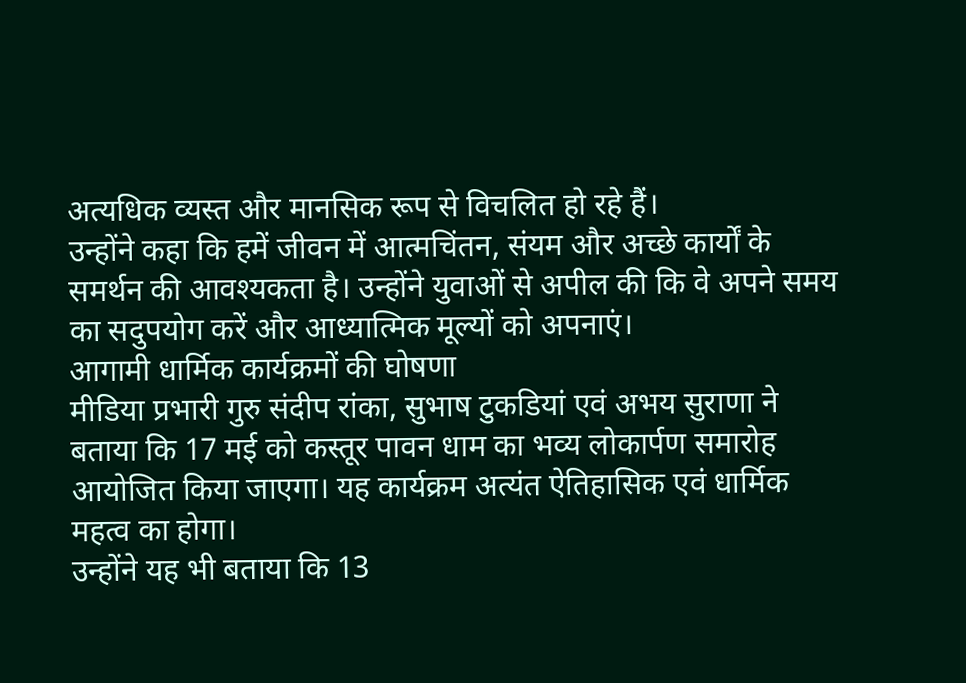अत्यधिक व्यस्त और मानसिक रूप से विचलित हो रहे हैं।
उन्होंने कहा कि हमें जीवन में आत्मचिंतन, संयम और अच्छे कार्यों के समर्थन की आवश्यकता है। उन्होंने युवाओं से अपील की कि वे अपने समय का सदुपयोग करें और आध्यात्मिक मूल्यों को अपनाएं।
आगामी धार्मिक कार्यक्रमों की घोषणा
मीडिया प्रभारी गुरु संदीप रांका, सुभाष टुकडियां एवं अभय सुराणा ने बताया कि 17 मई को कस्तूर पावन धाम का भव्य लोकार्पण समारोह आयोजित किया जाएगा। यह कार्यक्रम अत्यंत ऐतिहासिक एवं धार्मिक महत्व का होगा।
उन्होंने यह भी बताया कि 13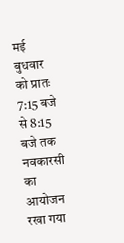मई बुधवार को प्रातः 7:15 बजे से 8:15 बजे तक नवकारसी का आयोजन रखा गया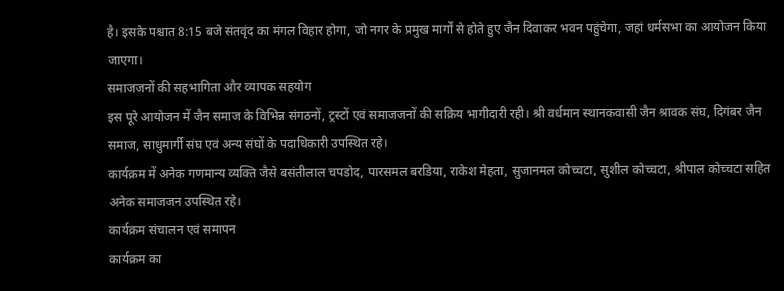है। इसके पश्चात 8:15 बजे संतवृंद का मंगल विहार होगा, जो नगर के प्रमुख मार्गों से होते हुए जैन दिवाकर भवन पहुंचेगा, जहां धर्मसभा का आयोजन किया जाएगा।
समाजजनों की सहभागिता और व्यापक सहयोग
इस पूरे आयोजन में जैन समाज के विभिन्न संगठनों, ट्रस्टों एवं समाजजनों की सक्रिय भागीदारी रही। श्री वर्धमान स्थानकवासी जैन श्रावक संघ, दिगंबर जैन समाज, साधुमार्गी संघ एवं अन्य संघों के पदाधिकारी उपस्थित रहे।
कार्यक्रम में अनेक गणमान्य व्यक्ति जैसे बसंतीलाल चपडोद, पारसमल बरडिया, राकेश मेहता, सुजानमल कोच्चटा, सुशील कोच्चटा, श्रीपाल कोच्चटा सहित अनेक समाजजन उपस्थित रहे।
कार्यक्रम संचालन एवं समापन
कार्यक्रम का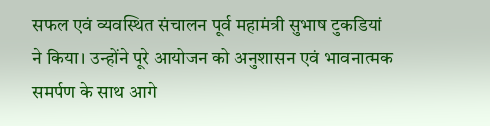सफल एवं व्यवस्थित संचालन पूर्व महामंत्री सुभाष टुकडियां ने किया। उन्होंने पूरे आयोजन को अनुशासन एवं भावनात्मक समर्पण के साथ आगे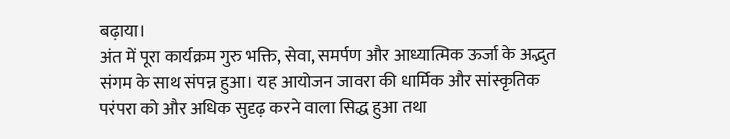बढ़ाया।
अंत में पूरा कार्यक्रम गुरु भक्ति, सेवा, समर्पण और आध्यात्मिक ऊर्जा के अद्भुत संगम के साथ संपन्न हुआ। यह आयोजन जावरा की धार्मिक और सांस्कृतिक परंपरा को और अधिक सुदृढ़ करने वाला सिद्ध हुआ तथा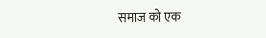समाज को एक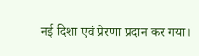नई दिशा एवं प्रेरणा प्रदान कर गया।